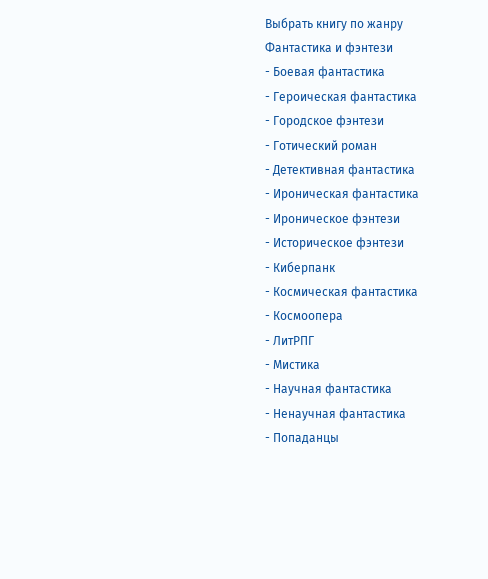Выбрать книгу по жанру
Фантастика и фэнтези
- Боевая фантастика
- Героическая фантастика
- Городское фэнтези
- Готический роман
- Детективная фантастика
- Ироническая фантастика
- Ироническое фэнтези
- Историческое фэнтези
- Киберпанк
- Космическая фантастика
- Космоопера
- ЛитРПГ
- Мистика
- Научная фантастика
- Ненаучная фантастика
- Попаданцы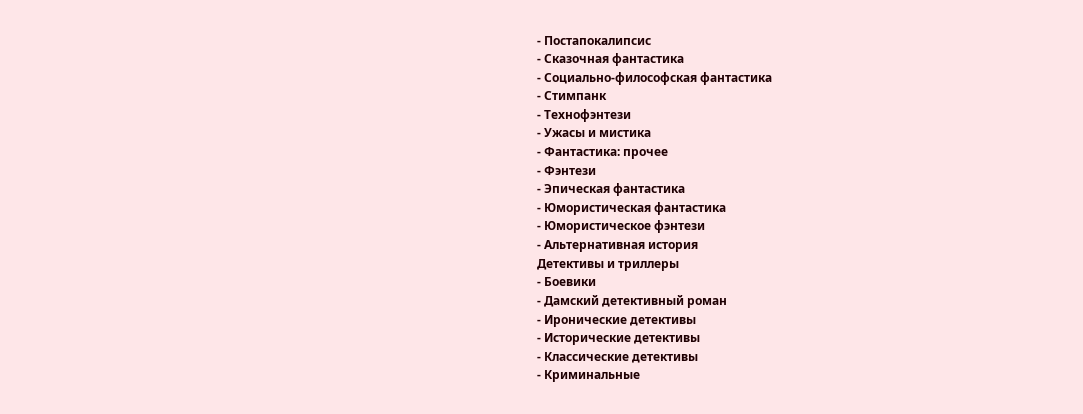- Постапокалипсис
- Сказочная фантастика
- Социально-философская фантастика
- Стимпанк
- Технофэнтези
- Ужасы и мистика
- Фантастика: прочее
- Фэнтези
- Эпическая фантастика
- Юмористическая фантастика
- Юмористическое фэнтези
- Альтернативная история
Детективы и триллеры
- Боевики
- Дамский детективный роман
- Иронические детективы
- Исторические детективы
- Классические детективы
- Криминальные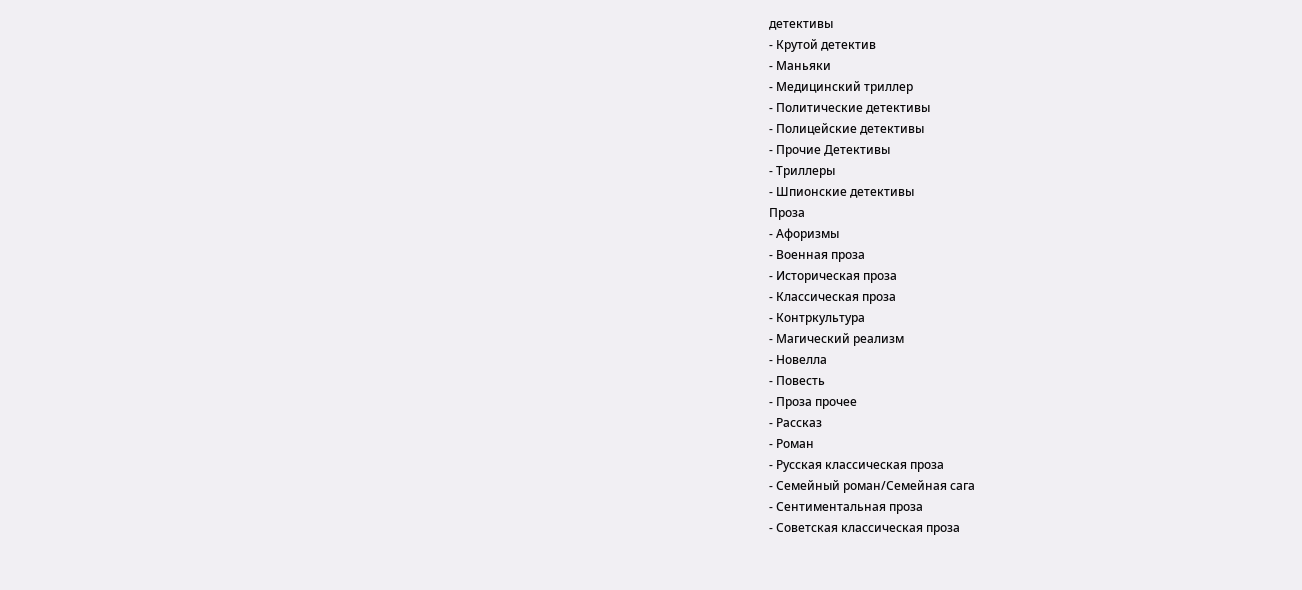детективы
- Крутой детектив
- Маньяки
- Медицинский триллер
- Политические детективы
- Полицейские детективы
- Прочие Детективы
- Триллеры
- Шпионские детективы
Проза
- Афоризмы
- Военная проза
- Историческая проза
- Классическая проза
- Контркультура
- Магический реализм
- Новелла
- Повесть
- Проза прочее
- Рассказ
- Роман
- Русская классическая проза
- Семейный роман/Семейная сага
- Сентиментальная проза
- Советская классическая проза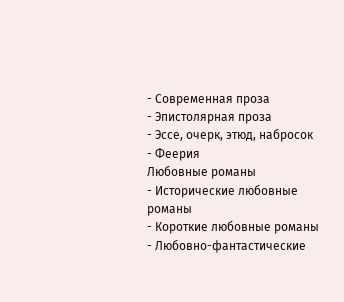- Современная проза
- Эпистолярная проза
- Эссе, очерк, этюд, набросок
- Феерия
Любовные романы
- Исторические любовные романы
- Короткие любовные романы
- Любовно-фантастические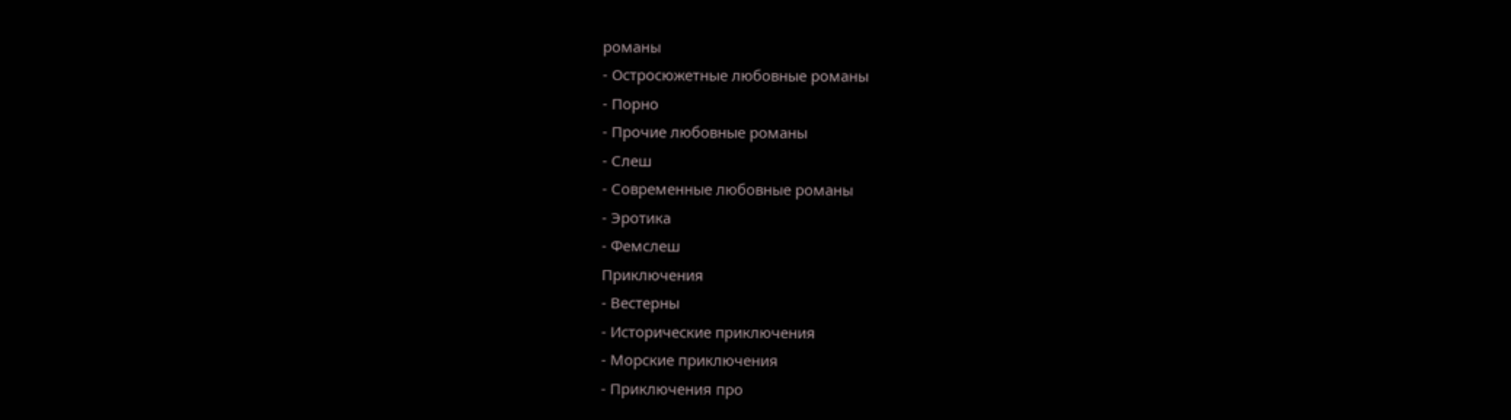романы
- Остросюжетные любовные романы
- Порно
- Прочие любовные романы
- Слеш
- Современные любовные романы
- Эротика
- Фемслеш
Приключения
- Вестерны
- Исторические приключения
- Морские приключения
- Приключения про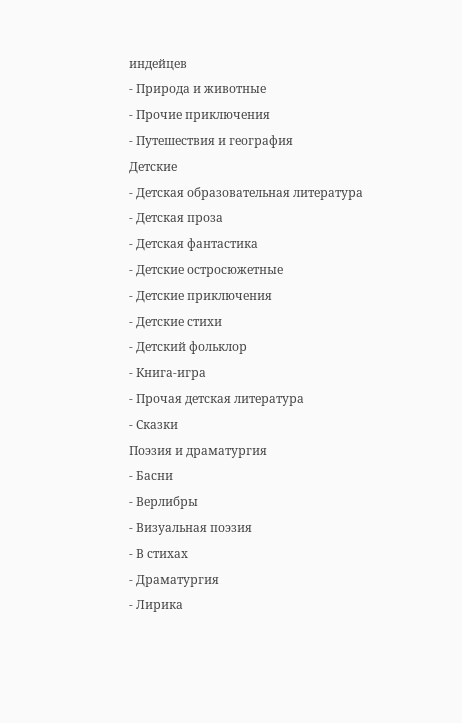индейцев
- Природа и животные
- Прочие приключения
- Путешествия и география
Детские
- Детская образовательная литература
- Детская проза
- Детская фантастика
- Детские остросюжетные
- Детские приключения
- Детские стихи
- Детский фольклор
- Книга-игра
- Прочая детская литература
- Сказки
Поэзия и драматургия
- Басни
- Верлибры
- Визуальная поэзия
- В стихах
- Драматургия
- Лирика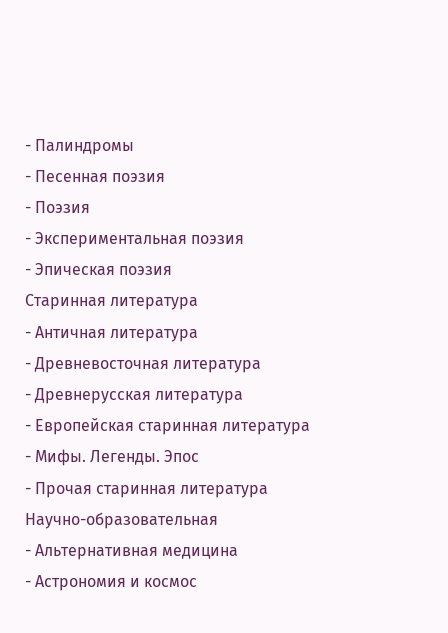- Палиндромы
- Песенная поэзия
- Поэзия
- Экспериментальная поэзия
- Эпическая поэзия
Старинная литература
- Античная литература
- Древневосточная литература
- Древнерусская литература
- Европейская старинная литература
- Мифы. Легенды. Эпос
- Прочая старинная литература
Научно-образовательная
- Альтернативная медицина
- Астрономия и космос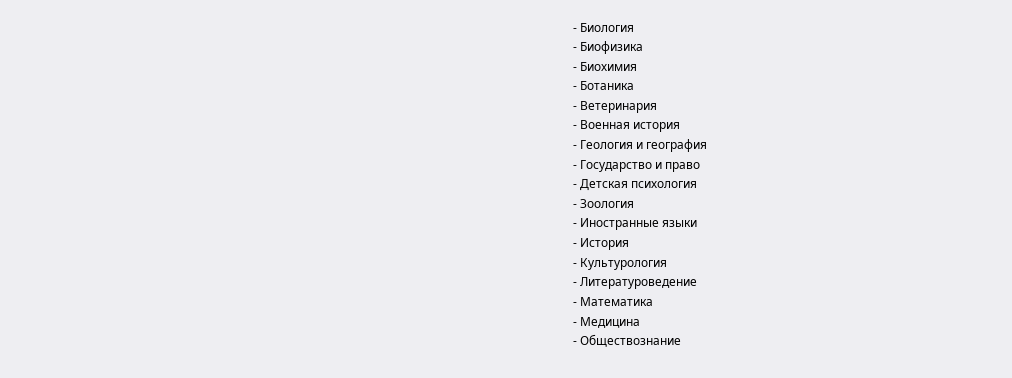- Биология
- Биофизика
- Биохимия
- Ботаника
- Ветеринария
- Военная история
- Геология и география
- Государство и право
- Детская психология
- Зоология
- Иностранные языки
- История
- Культурология
- Литературоведение
- Математика
- Медицина
- Обществознание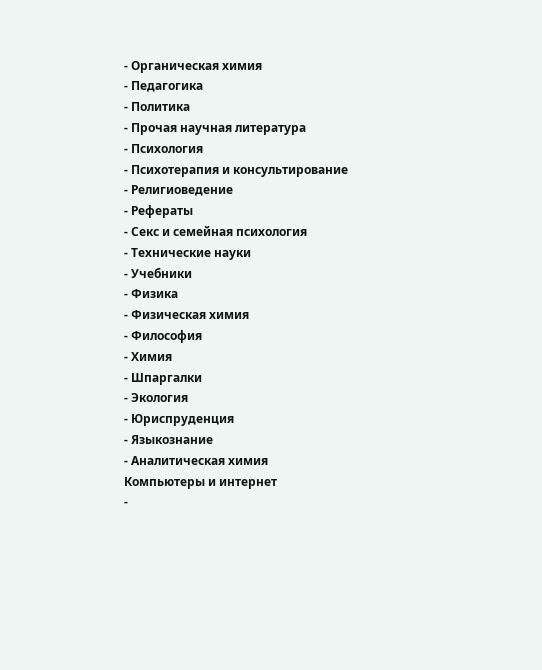- Органическая химия
- Педагогика
- Политика
- Прочая научная литература
- Психология
- Психотерапия и консультирование
- Религиоведение
- Рефераты
- Секс и семейная психология
- Технические науки
- Учебники
- Физика
- Физическая химия
- Философия
- Химия
- Шпаргалки
- Экология
- Юриспруденция
- Языкознание
- Аналитическая химия
Компьютеры и интернет
-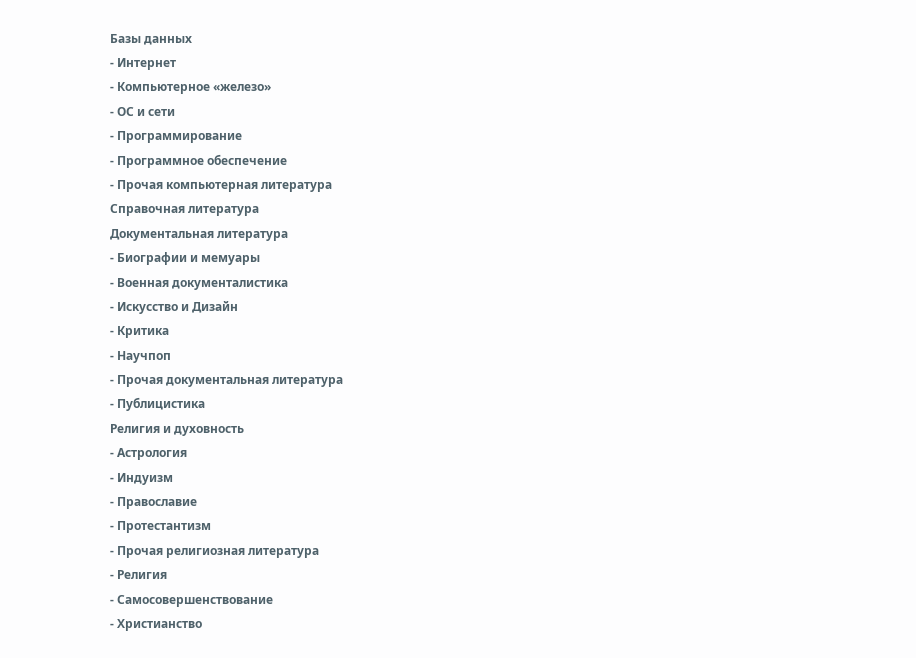Базы данных
- Интернет
- Компьютерное «железо»
- ОС и сети
- Программирование
- Программное обеспечение
- Прочая компьютерная литература
Справочная литература
Документальная литература
- Биографии и мемуары
- Военная документалистика
- Искусство и Дизайн
- Критика
- Научпоп
- Прочая документальная литература
- Публицистика
Религия и духовность
- Астрология
- Индуизм
- Православие
- Протестантизм
- Прочая религиозная литература
- Религия
- Самосовершенствование
- Христианство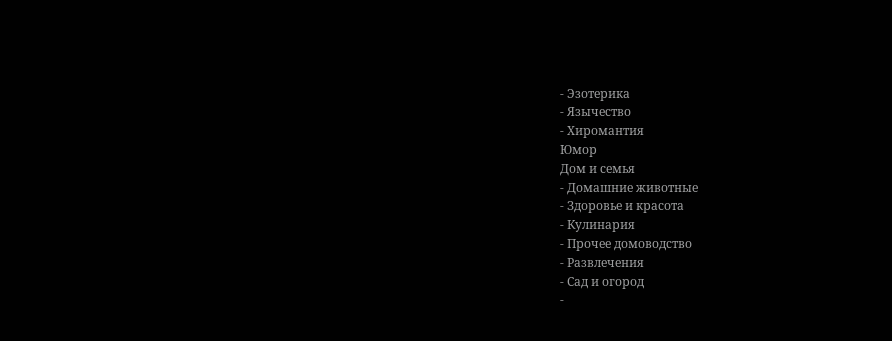- Эзотерика
- Язычество
- Хиромантия
Юмор
Дом и семья
- Домашние животные
- Здоровье и красота
- Кулинария
- Прочее домоводство
- Развлечения
- Сад и огород
-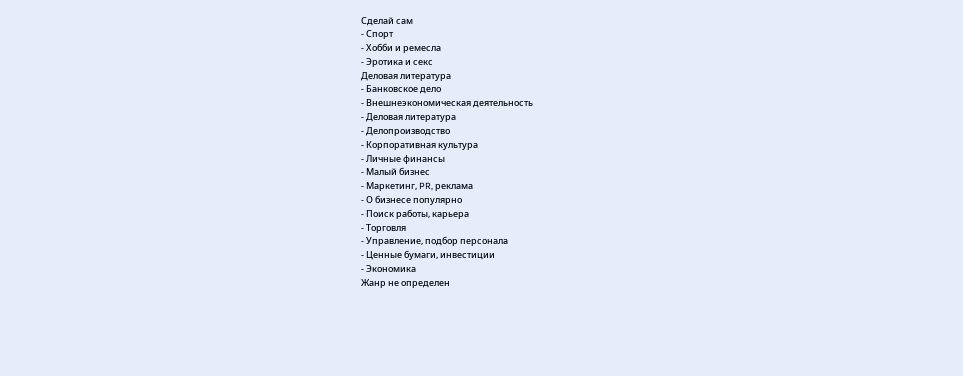Сделай сам
- Спорт
- Хобби и ремесла
- Эротика и секс
Деловая литература
- Банковское дело
- Внешнеэкономическая деятельность
- Деловая литература
- Делопроизводство
- Корпоративная культура
- Личные финансы
- Малый бизнес
- Маркетинг, PR, реклама
- О бизнесе популярно
- Поиск работы, карьера
- Торговля
- Управление, подбор персонала
- Ценные бумаги, инвестиции
- Экономика
Жанр не определен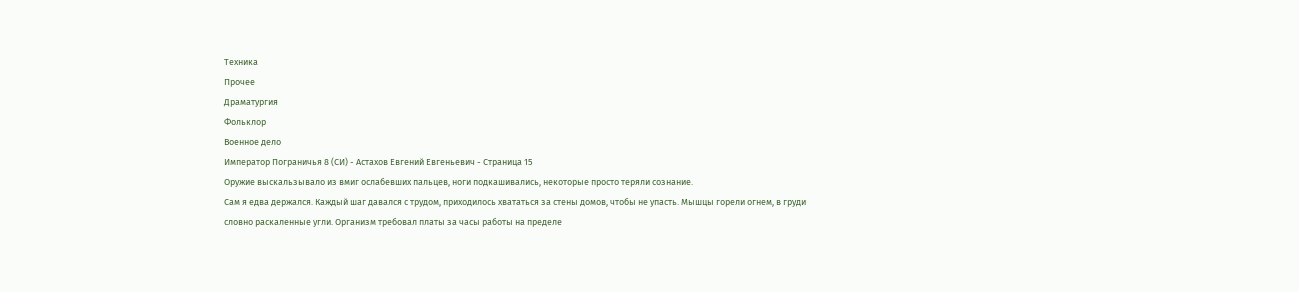Техника
Прочее
Драматургия
Фольклор
Военное дело
Император Пограничья 8 (СИ) - Астахов Евгений Евгеньевич - Страница 15
Оружие выскальзывало из вмиг ослабевших пальцев, ноги подкашивались, некоторые просто теряли сознание.
Сам я едва держался. Каждый шаг давался с трудом, приходилось хвататься за стены домов, чтобы не упасть. Мышцы горели огнем, в груди словно раскаленные угли. Организм требовал платы за часы работы на пределе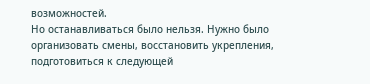возможностей.
Но останавливаться было нельзя. Нужно было организовать смены, восстановить укрепления, подготовиться к следующей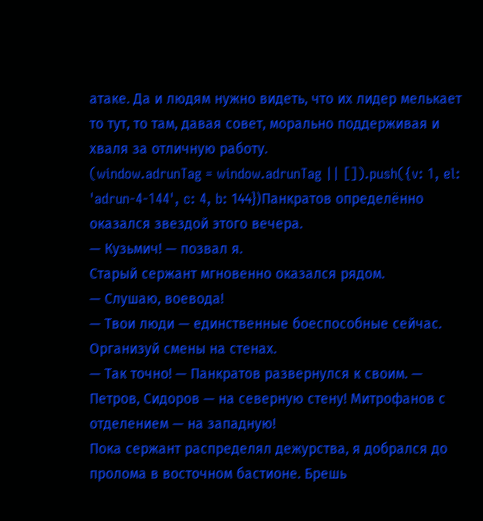атаке. Да и людям нужно видеть, что их лидер мелькает то тут, то там, давая совет, морально поддерживая и хваля за отличную работу.
(window.adrunTag = window.adrunTag || []).push({v: 1, el: 'adrun-4-144', c: 4, b: 144})Панкратов определённо оказался звездой этого вечера.
— Кузьмич! — позвал я.
Старый сержант мгновенно оказался рядом.
— Слушаю, воевода!
— Твои люди — единственные боеспособные сейчас. Организуй смены на стенах.
— Так точно! — Панкратов развернулся к своим. — Петров, Сидоров — на северную стену! Митрофанов с отделением — на западную!
Пока сержант распределял дежурства, я добрался до пролома в восточном бастионе. Брешь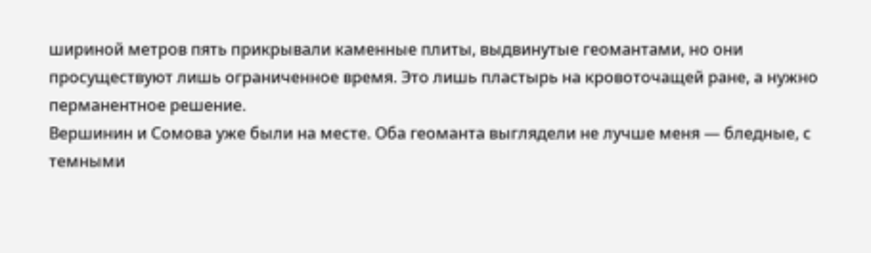шириной метров пять прикрывали каменные плиты, выдвинутые геомантами, но они просуществуют лишь ограниченное время. Это лишь пластырь на кровоточащей ране, а нужно перманентное решение.
Вершинин и Сомова уже были на месте. Оба геоманта выглядели не лучше меня — бледные, с темными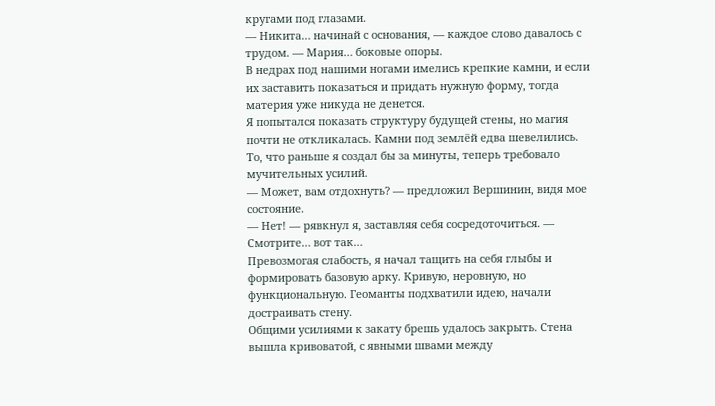кругами под глазами.
— Никита… начинай с основания, — каждое слово давалось с трудом. — Мария… боковые опоры.
В недрах под нашими ногами имелись крепкие камни, и если их заставить показаться и придать нужную форму, тогда материя уже никуда не денется.
Я попытался показать структуру будущей стены, но магия почти не откликалась. Камни под землёй едва шевелились. То, что раньше я создал бы за минуты, теперь требовало мучительных усилий.
— Может, вам отдохнуть? — предложил Вершинин, видя мое состояние.
— Нет! — рявкнул я, заставляя себя сосредоточиться. — Смотрите… вот так…
Превозмогая слабость, я начал тащить на себя глыбы и формировать базовую арку. Кривую, неровную, но функциональную. Геоманты подхватили идею, начали достраивать стену.
Общими усилиями к закату брешь удалось закрыть. Стена вышла кривоватой, с явными швами между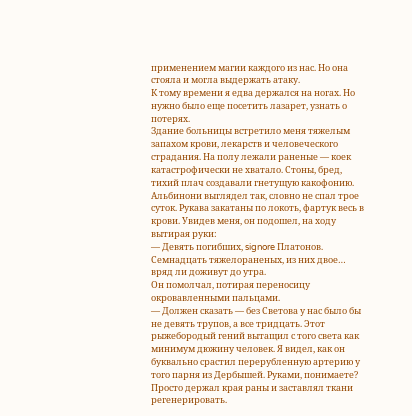применением магии каждого из нас. Но она стояла и могла выдержать атаку.
К тому времени я едва держался на ногах. Но нужно было еще посетить лазарет, узнать о потерях.
Здание больницы встретило меня тяжелым запахом крови, лекарств и человеческого страдания. На полу лежали раненые — коек катастрофически не хватало. Стоны, бред, тихий плач создавали гнетущую какофонию.
Альбинони выглядел так, словно не спал трое суток. Рукава закатаны по локоть, фартук весь в крови. Увидев меня, он подошел, на ходу вытирая руки:
— Девять погибших, signore Платонов. Семнадцать тяжелораненых, из них двое… вряд ли доживут до утра.
Он помолчал, потирая переносицу окровавленными пальцами.
— Должен сказать — без Светова у нас было бы не девять трупов, а все тридцать. Этот рыжебородый гений вытащил с того света как минимум дюжину человек. Я видел, как он буквально срастил перерубленную артерию у того парня из Дербышей. Руками, понимаете? Просто держал края раны и заставлял ткани регенерировать.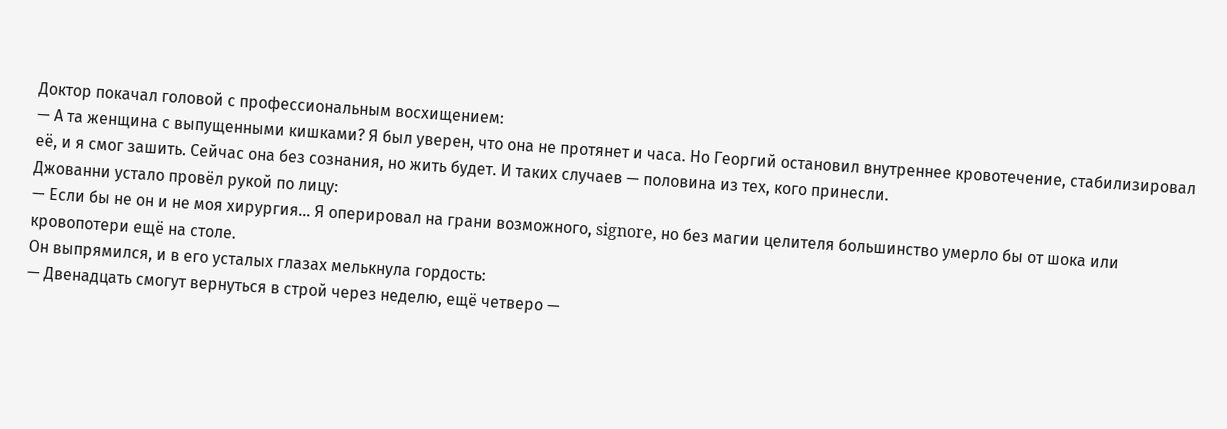Доктор покачал головой с профессиональным восхищением:
— А та женщина с выпущенными кишками? Я был уверен, что она не протянет и часа. Но Георгий остановил внутреннее кровотечение, стабилизировал её, и я смог зашить. Сейчас она без сознания, но жить будет. И таких случаев — половина из тех, кого принесли.
Джованни устало провёл рукой по лицу:
— Если бы не он и не моя хирургия… Я оперировал на грани возможного, signore, но без магии целителя большинство умерло бы от шока или кровопотери ещё на столе.
Он выпрямился, и в его усталых глазах мелькнула гордость:
— Двенадцать смогут вернуться в строй через неделю, ещё четверо —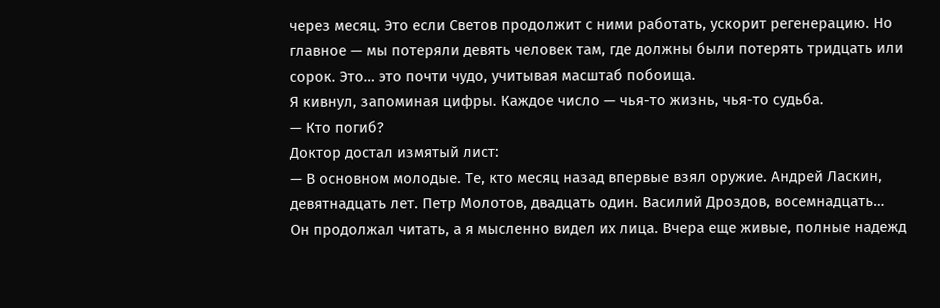через месяц. Это если Светов продолжит с ними работать, ускорит регенерацию. Но главное — мы потеряли девять человек там, где должны были потерять тридцать или сорок. Это… это почти чудо, учитывая масштаб побоища.
Я кивнул, запоминая цифры. Каждое число — чья-то жизнь, чья-то судьба.
— Кто погиб?
Доктор достал измятый лист:
— В основном молодые. Те, кто месяц назад впервые взял оружие. Андрей Ласкин, девятнадцать лет. Петр Молотов, двадцать один. Василий Дроздов, восемнадцать…
Он продолжал читать, а я мысленно видел их лица. Вчера еще живые, полные надежд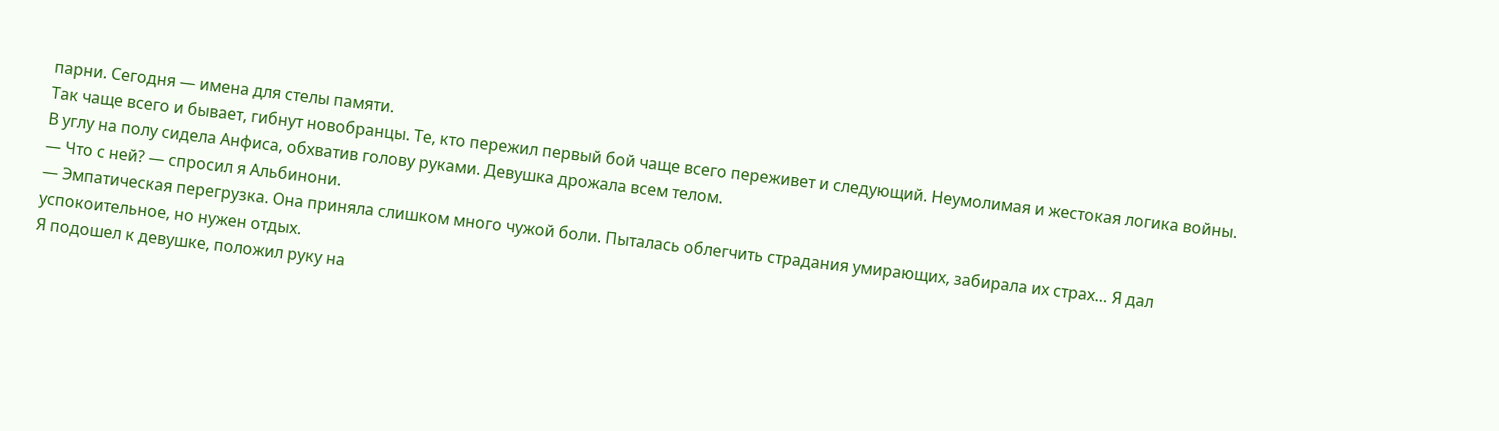парни. Сегодня — имена для стелы памяти.
Так чаще всего и бывает, гибнут новобранцы. Те, кто пережил первый бой чаще всего переживет и следующий. Неумолимая и жестокая логика войны.
В углу на полу сидела Анфиса, обхватив голову руками. Девушка дрожала всем телом.
— Что с ней? — спросил я Альбинони.
— Эмпатическая перегрузка. Она приняла слишком много чужой боли. Пыталась облегчить страдания умирающих, забирала их страх… Я дал успокоительное, но нужен отдых.
Я подошел к девушке, положил руку на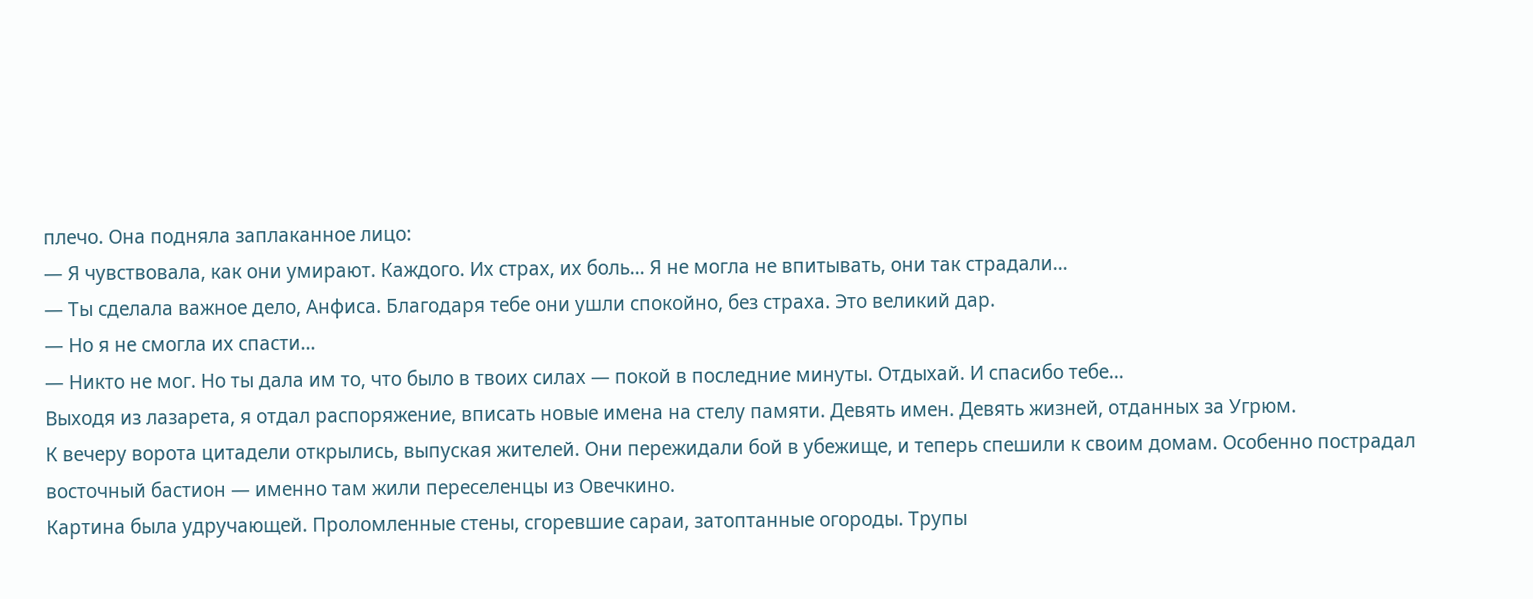плечо. Она подняла заплаканное лицо:
— Я чувствовала, как они умирают. Каждого. Их страх, их боль… Я не могла не впитывать, они так страдали…
— Ты сделала важное дело, Анфиса. Благодаря тебе они ушли спокойно, без страха. Это великий дар.
— Но я не смогла их спасти…
— Никто не мог. Но ты дала им то, что было в твоих силах — покой в последние минуты. Отдыхай. И спасибо тебе…
Выходя из лазарета, я отдал распоряжение, вписать новые имена на стелу памяти. Девять имен. Девять жизней, отданных за Угрюм.
К вечеру ворота цитадели открылись, выпуская жителей. Они пережидали бой в убежище, и теперь спешили к своим домам. Особенно пострадал восточный бастион — именно там жили переселенцы из Овечкино.
Картина была удручающей. Проломленные стены, сгоревшие сараи, затоптанные огороды. Трупы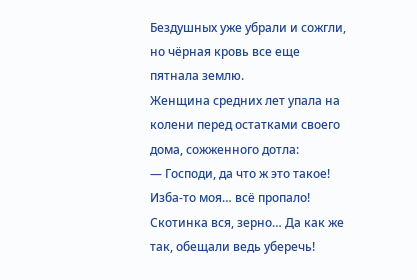Бездушных уже убрали и сожгли, но чёрная кровь все еще пятнала землю.
Женщина средних лет упала на колени перед остатками своего дома, сожженного дотла:
— Господи, да что ж это такое! Изба-то моя… всё пропало! Скотинка вся, зерно… Да как же так, обещали ведь уберечь!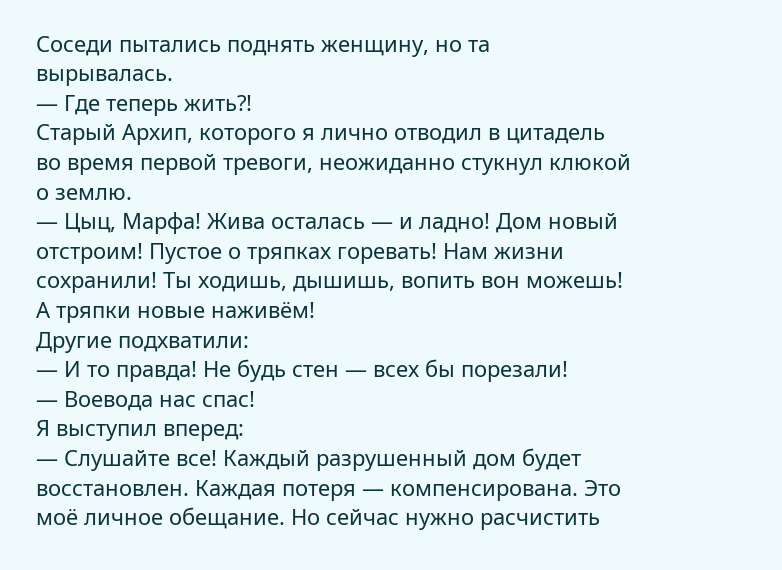Соседи пытались поднять женщину, но та вырывалась.
— Где теперь жить⁈
Старый Архип, которого я лично отводил в цитадель во время первой тревоги, неожиданно стукнул клюкой о землю.
— Цыц, Марфа! Жива осталась — и ладно! Дом новый отстроим! Пустое о тряпках горевать! Нам жизни сохранили! Ты ходишь, дышишь, вопить вон можешь! А тряпки новые наживём!
Другие подхватили:
— И то правда! Не будь стен — всех бы порезали!
— Воевода нас спас!
Я выступил вперед:
— Слушайте все! Каждый разрушенный дом будет восстановлен. Каждая потеря — компенсирована. Это моё личное обещание. Но сейчас нужно расчистить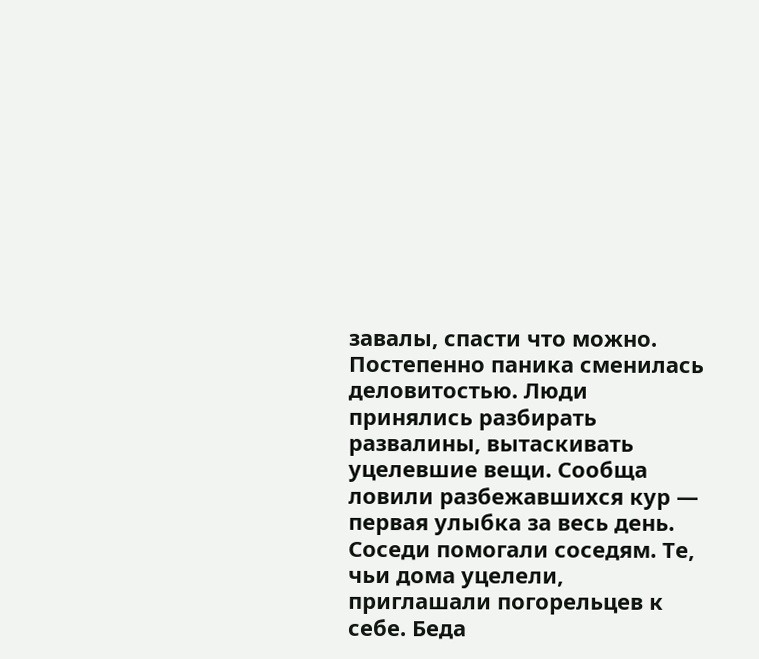завалы, спасти что можно.
Постепенно паника сменилась деловитостью. Люди принялись разбирать развалины, вытаскивать уцелевшие вещи. Сообща ловили разбежавшихся кур — первая улыбка за весь день.
Соседи помогали соседям. Те, чьи дома уцелели, приглашали погорельцев к себе. Беда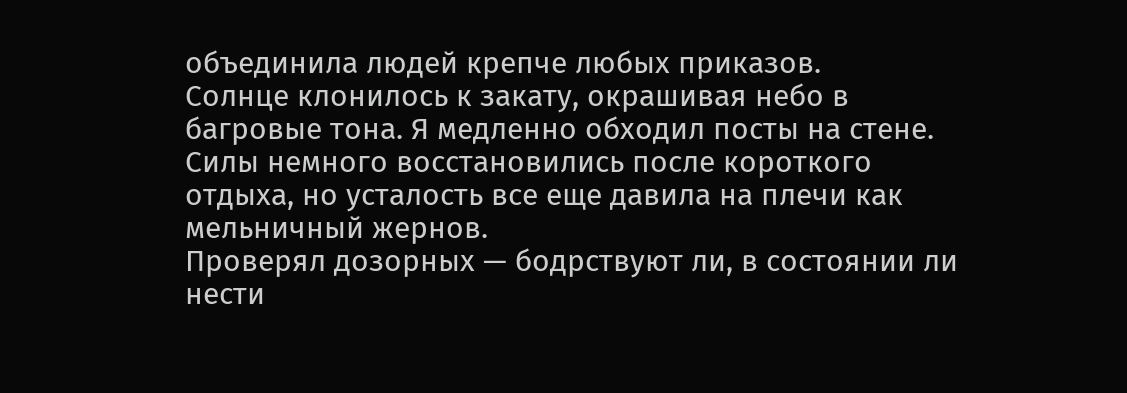объединила людей крепче любых приказов.
Солнце клонилось к закату, окрашивая небо в багровые тона. Я медленно обходил посты на стене. Силы немного восстановились после короткого отдыха, но усталость все еще давила на плечи как мельничный жернов.
Проверял дозорных — бодрствуют ли, в состоянии ли нести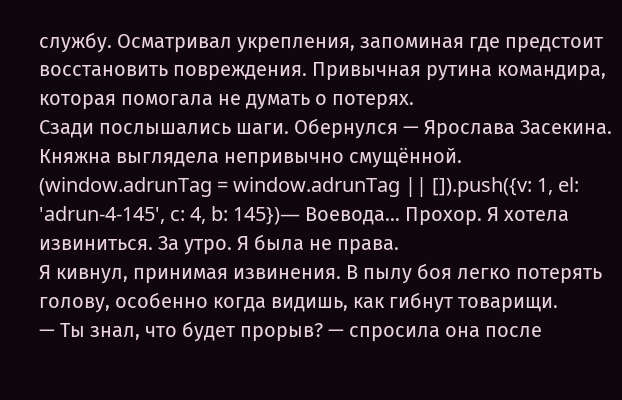службу. Осматривал укрепления, запоминая где предстоит восстановить повреждения. Привычная рутина командира, которая помогала не думать о потерях.
Сзади послышались шаги. Обернулся — Ярослава Засекина. Княжна выглядела непривычно смущённой.
(window.adrunTag = window.adrunTag || []).push({v: 1, el: 'adrun-4-145', c: 4, b: 145})— Воевода… Прохор. Я хотела извиниться. За утро. Я была не права.
Я кивнул, принимая извинения. В пылу боя легко потерять голову, особенно когда видишь, как гибнут товарищи.
— Ты знал, что будет прорыв? — спросила она после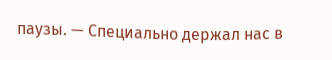паузы. — Специально держал нас в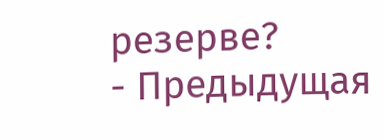резерве?
- Предыдущая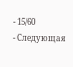- 15/60
- Следующая